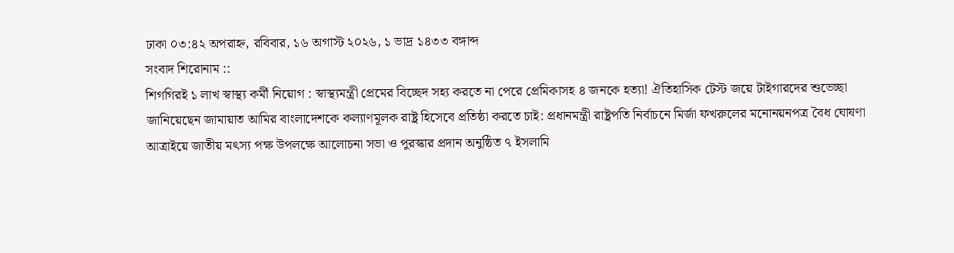ঢাকা ০৩:৪২ অপরাহ্ন, রবিবার, ১৬ অগাস্ট ২০২৬, ১ ভাদ্র ১৪৩৩ বঙ্গাব্দ
সংবাদ শিরোনাম ::
শিগগিরই ১ লাখ স্বাস্থ্য কর্মী নিয়োগ : স্বাস্থ্যমন্ত্রী প্রেমের বিচ্ছেদ সহ্য করতে না পেরে প্রেমিকাসহ ৪ জনকে হত্যা! ঐতিহাসিক টেস্ট জয়ে টাইগারদের শুভেচ্ছা জানিয়েছেন জামায়াত আমির বাংলাদেশকে কল্যাণমূলক রাষ্ট্র হিসেবে প্রতিষ্ঠা করতে চাই: প্রধানমন্ত্রী রাষ্ট্রপতি নির্বাচনে মির্জা ফখরুলের মনোনয়নপত্র বৈধ ঘোষণা আত্রাইয়ে জাতীয় মৎস্য পক্ষ উপলক্ষে আলোচনা সভা ও পুরস্কার প্রদান অনুষ্ঠিত ৭ ইসলামি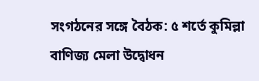সংগঠনের সঙ্গে বৈঠক: ৫ শর্তে কুমিল্লা বাণিজ্য মেলা উদ্বোধন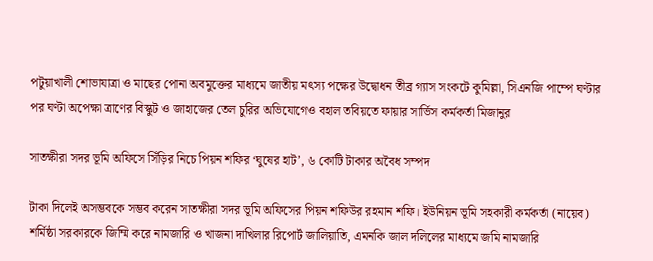পটুয়াখালী শোভাযাত্রা ও মাছের পোনা অবমুক্তের মাধ্যমে জাতীয় মৎস্য পক্ষের উদ্বোধন তীব্র গ্যাস সংকটে কুমিল্লা, সিএনজি পাম্পে ঘণ্টার পর ঘণ্টা অপেক্ষা ত্রাণের বিস্কুট ও জাহাজের তেল চুরির অভিযোগেও বহাল তবিয়তে ফায়ার সার্ভিস কর্মকর্তা মিজানুর

সাতক্ষীরা সদর ভূমি অফিসে সিঁড়ির নিচে পিয়ন শফির ‘ঘুষের হাট’, ৬ কোটি টাকার অবৈধ সম্পদ

টাকা দিলেই অসম্ভবকে সম্ভব করেন সাতক্ষীরা সদর ভূমি অফিসের পিয়ন শফিউর রহমান শফি। ইউনিয়ন ভূমি সহকারী কর্মকর্তা (নায়েব) শর্মিষ্ঠা সরকারকে জিম্মি করে নামজারি ও খাজনা দাখিলার রিপোর্ট জালিয়াতি, এমনকি জাল দলিলের মাধ্যমে জমি নামজারি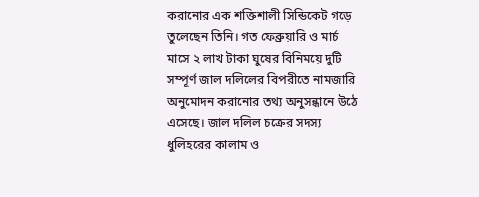করানোর এক শক্তিশালী সিন্ডিকেট গড়ে তুলেছেন তিনি। গত ফেব্রুয়ারি ও মার্চ মাসে ২ লাখ টাকা ঘুষের বিনিময়ে দুটি সম্পূর্ণ জাল দলিলের বিপরীতে নামজারি অনুমোদন করানোর তথ্য অনুসন্ধানে উঠে এসেছে। জাল দলিল চক্রের সদস্য ধুলিহরের কালাম ও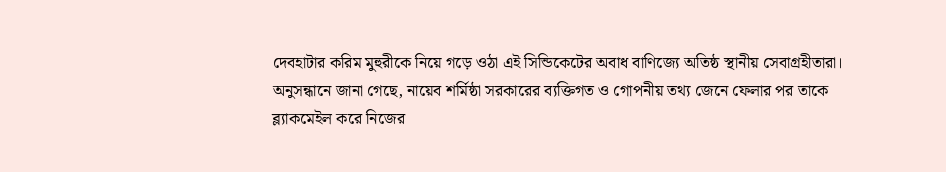দেবহাটার করিম মুহুরীকে নিয়ে গড়ে ওঠা এই সিন্ডিকেটের অবাধ বাণিজ্যে অতিষ্ঠ স্থানীয় সেবাগ্রহীতারা।
অনুসন্ধানে জানা গেছে, নায়েব শর্মিষ্ঠা সরকারের ব্যক্তিগত ও গোপনীয় তথ্য জেনে ফেলার পর তাকে ব্ল্যাকমেইল করে নিজের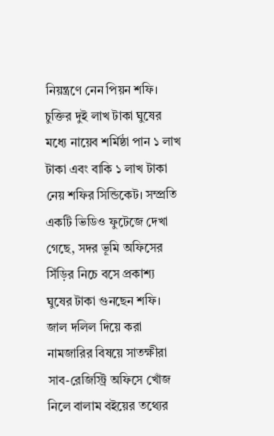নিয়ন্ত্রণে নেন পিয়ন শফি। চুক্তির দুই লাখ টাকা ঘুষের মধ্যে নায়েব শর্মিষ্ঠা পান ১ লাখ টাকা এবং বাকি ১ লাখ টাকা নেয় শফির সিন্ডিকেট। সম্প্রতি একটি ভিডিও ফুটেজে দেখা গেছে, সদর ভূমি অফিসের সিঁড়ির নিচে বসে প্রকাশ্য ঘুষের টাকা গুনছেন শফি।
জাল দলিল দিয়ে করা নামজারির বিষয়ে সাতক্ষীরা সাব-রেজিস্ট্রি অফিসে খোঁজ নিলে বালাম বইয়ের তথ্যের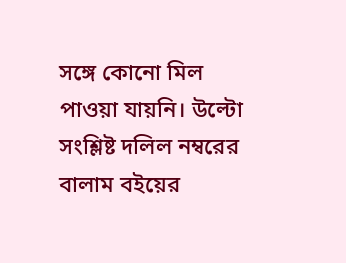সঙ্গে কোনো মিল পাওয়া যায়নি। উল্টো সংশ্লিষ্ট দলিল নম্বরের বালাম বইয়ের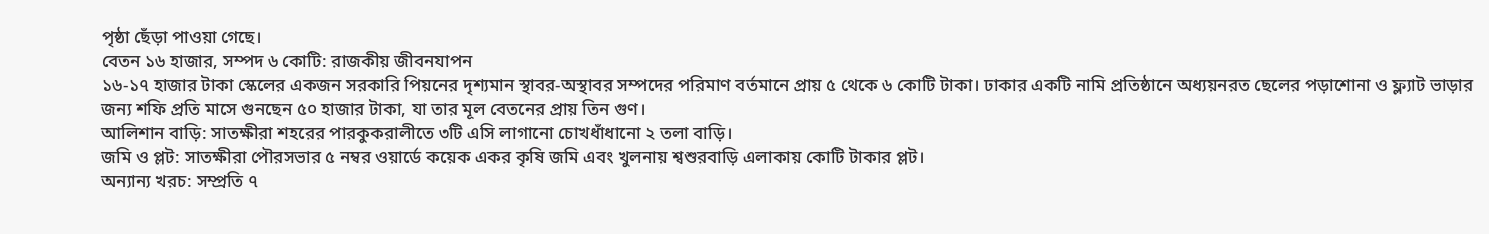পৃষ্ঠা ছেঁড়া পাওয়া গেছে।
বেতন ১৬ হাজার, সম্পদ ৬ কোটি: রাজকীয় জীবনযাপন
১৬-১৭ হাজার টাকা স্কেলের একজন সরকারি পিয়নের দৃশ্যমান স্থাবর-অস্থাবর সম্পদের পরিমাণ বর্তমানে প্রায় ৫ থেকে ৬ কোটি টাকা। ঢাকার একটি নামি প্রতিষ্ঠানে অধ্যয়নরত ছেলের পড়াশোনা ও ফ্ল্যাট ভাড়ার জন্য শফি প্রতি মাসে গুনছেন ৫০ হাজার টাকা, যা তার মূল বেতনের প্রায় তিন গুণ।
আলিশান বাড়ি: সাতক্ষীরা শহরের পারকুকরালীতে ৩টি এসি লাগানো চোখধাঁধানো ২ তলা বাড়ি।
জমি ও প্লট: সাতক্ষীরা পৌরসভার ৫ নম্বর ওয়ার্ডে কয়েক একর কৃষি জমি এবং খুলনায় শ্বশুরবাড়ি এলাকায় কোটি টাকার প্লট।
অন্যান্য খরচ: সম্প্রতি ৭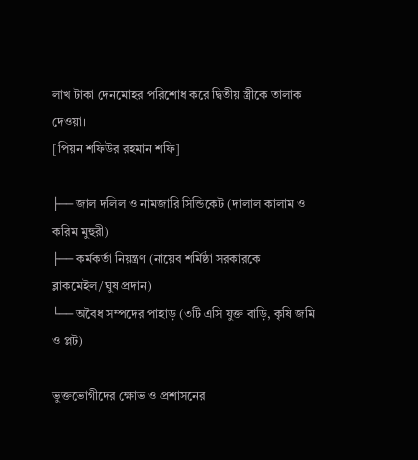লাখ টাকা দেনমোহর পরিশোধ করে দ্বিতীয় স্ত্রীকে তালাক দেওয়া।
[পিয়ন শফিউর রহমান শফি]

├── জাল দলিল ও নামজারি সিন্ডিকেট (দালাল কালাম ও করিম মুহুরী)
├── কর্মকর্তা নিয়ন্ত্রণ (নায়েব শর্মিষ্ঠা সরকারকে ব্লাকমেইল/ঘুষ প্রদান)
└── অবৈধ সম্পদের পাহাড় (৩টি এসি যুক্ত বাড়ি, কৃষি জমি ও প্লট)

ভুক্তভোগীদের ক্ষোভ ও প্রশাসনের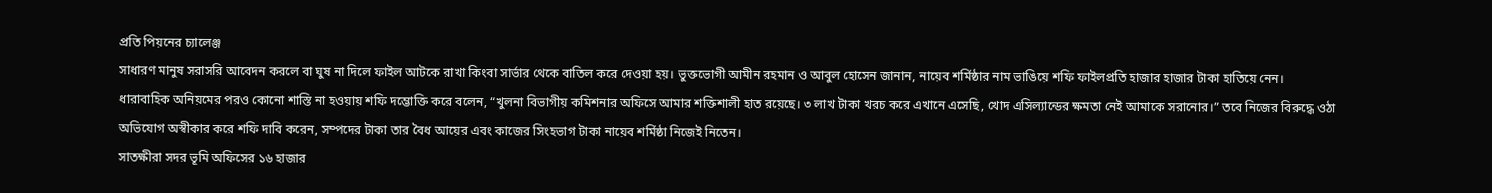প্রতি পিয়নের চ্যালেঞ্জ
সাধারণ মানুষ সরাসরি আবেদন করলে বা ঘুষ না দিলে ফাইল আটকে রাখা কিংবা সার্ভার থেকে বাতিল করে দেওয়া হয়। ভুক্তভোগী আমীন রহমান ও আবুল হোসেন জানান, নায়েব শর্মিষ্ঠার নাম ভাঙিয়ে শফি ফাইলপ্রতি হাজার হাজার টাকা হাতিয়ে নেন।
ধারাবাহিক অনিয়মের পরও কোনো শাস্তি না হওয়ায় শফি দম্ভোক্তি করে বলেন, “খুলনা বিভাগীয় কমিশনার অফিসে আমার শক্তিশালী হাত রয়েছে। ৩ লাখ টাকা খরচ করে এখানে এসেছি, খোদ এসিল্যান্ডের ক্ষমতা নেই আমাকে সরানোর।” তবে নিজের বিরুদ্ধে ওঠা অভিযোগ অস্বীকার করে শফি দাবি করেন, সম্পদের টাকা তার বৈধ আয়ের এবং কাজের সিংহভাগ টাকা নায়েব শর্মিষ্ঠা নিজেই নিতেন।
সাতক্ষীরা সদর ভূমি অফিসের ১৬ হাজার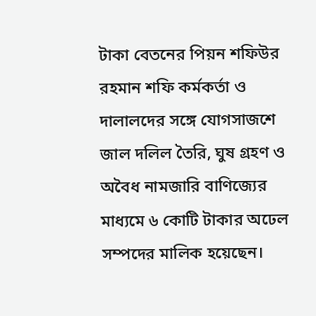টাকা বেতনের পিয়ন শফিউর রহমান শফি কর্মকর্তা ও দালালদের সঙ্গে যোগসাজশে জাল দলিল তৈরি, ঘুষ গ্রহণ ও অবৈধ নামজারি বাণিজ্যের মাধ্যমে ৬ কোটি টাকার অঢেল সম্পদের মালিক হয়েছেন।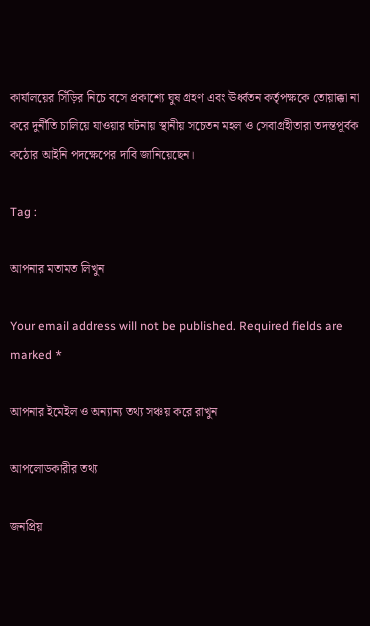কার্যালয়ের সিঁড়ির নিচে বসে প্রকাশ্যে ঘুষ গ্রহণ এবং ঊর্ধ্বতন কর্তৃপক্ষকে তোয়াক্কা না করে দুর্নীতি চালিয়ে যাওয়ার ঘটনায় স্থানীয় সচেতন মহল ও সেবাগ্রহীতারা তদন্তপূর্বক কঠোর আইনি পদক্ষেপের দাবি জানিয়েছেন।

Tag :

আপনার মতামত লিখুন

Your email address will not be published. Required fields are marked *

আপনার ইমেইল ও অন্যান্য তথ্য সঞ্চয় করে রাখুন

আপলোডকারীর তথ্য

জনপ্রিয়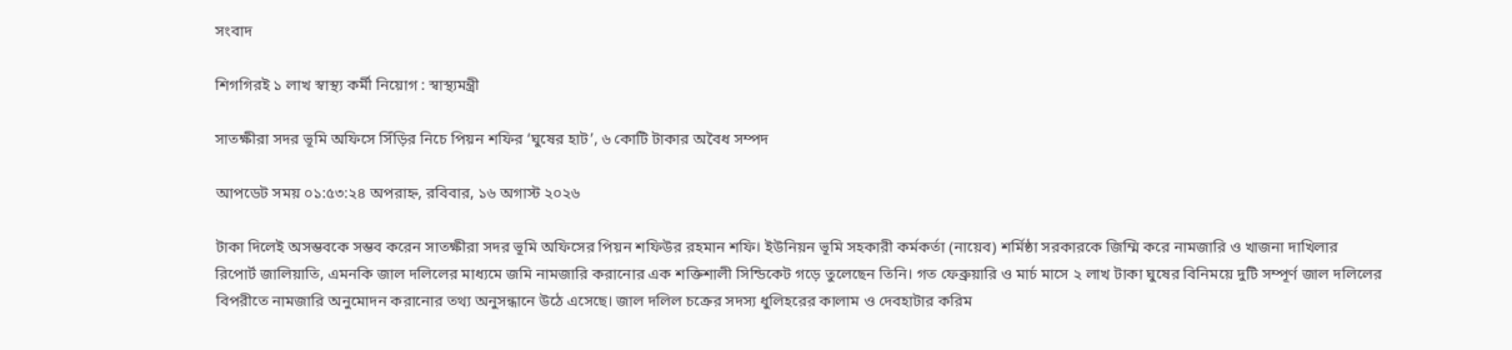সংবাদ

শিগগিরই ১ লাখ স্বাস্থ্য কর্মী নিয়োগ : স্বাস্থ্যমন্ত্রী

সাতক্ষীরা সদর ভূমি অফিসে সিঁড়ির নিচে পিয়ন শফির ‘ঘুষের হাট’, ৬ কোটি টাকার অবৈধ সম্পদ

আপডেট সময় ০১:৫৩:২৪ অপরাহ্ন, রবিবার, ১৬ অগাস্ট ২০২৬

টাকা দিলেই অসম্ভবকে সম্ভব করেন সাতক্ষীরা সদর ভূমি অফিসের পিয়ন শফিউর রহমান শফি। ইউনিয়ন ভূমি সহকারী কর্মকর্তা (নায়েব) শর্মিষ্ঠা সরকারকে জিম্মি করে নামজারি ও খাজনা দাখিলার রিপোর্ট জালিয়াতি, এমনকি জাল দলিলের মাধ্যমে জমি নামজারি করানোর এক শক্তিশালী সিন্ডিকেট গড়ে তুলেছেন তিনি। গত ফেব্রুয়ারি ও মার্চ মাসে ২ লাখ টাকা ঘুষের বিনিময়ে দুটি সম্পূর্ণ জাল দলিলের বিপরীতে নামজারি অনুমোদন করানোর তথ্য অনুসন্ধানে উঠে এসেছে। জাল দলিল চক্রের সদস্য ধুলিহরের কালাম ও দেবহাটার করিম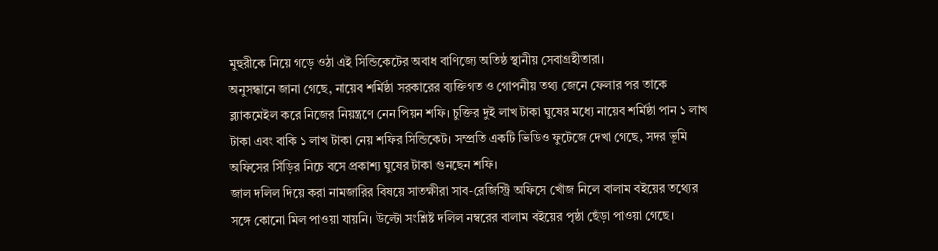মুহুরীকে নিয়ে গড়ে ওঠা এই সিন্ডিকেটের অবাধ বাণিজ্যে অতিষ্ঠ স্থানীয় সেবাগ্রহীতারা।
অনুসন্ধানে জানা গেছে, নায়েব শর্মিষ্ঠা সরকারের ব্যক্তিগত ও গোপনীয় তথ্য জেনে ফেলার পর তাকে ব্ল্যাকমেইল করে নিজের নিয়ন্ত্রণে নেন পিয়ন শফি। চুক্তির দুই লাখ টাকা ঘুষের মধ্যে নায়েব শর্মিষ্ঠা পান ১ লাখ টাকা এবং বাকি ১ লাখ টাকা নেয় শফির সিন্ডিকেট। সম্প্রতি একটি ভিডিও ফুটেজে দেখা গেছে, সদর ভূমি অফিসের সিঁড়ির নিচে বসে প্রকাশ্য ঘুষের টাকা গুনছেন শফি।
জাল দলিল দিয়ে করা নামজারির বিষয়ে সাতক্ষীরা সাব-রেজিস্ট্রি অফিসে খোঁজ নিলে বালাম বইয়ের তথ্যের সঙ্গে কোনো মিল পাওয়া যায়নি। উল্টো সংশ্লিষ্ট দলিল নম্বরের বালাম বইয়ের পৃষ্ঠা ছেঁড়া পাওয়া গেছে।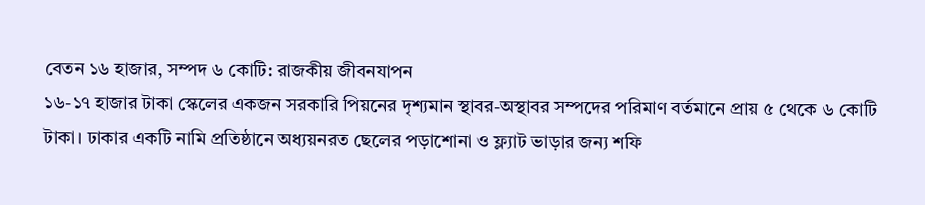বেতন ১৬ হাজার, সম্পদ ৬ কোটি: রাজকীয় জীবনযাপন
১৬-১৭ হাজার টাকা স্কেলের একজন সরকারি পিয়নের দৃশ্যমান স্থাবর-অস্থাবর সম্পদের পরিমাণ বর্তমানে প্রায় ৫ থেকে ৬ কোটি টাকা। ঢাকার একটি নামি প্রতিষ্ঠানে অধ্যয়নরত ছেলের পড়াশোনা ও ফ্ল্যাট ভাড়ার জন্য শফি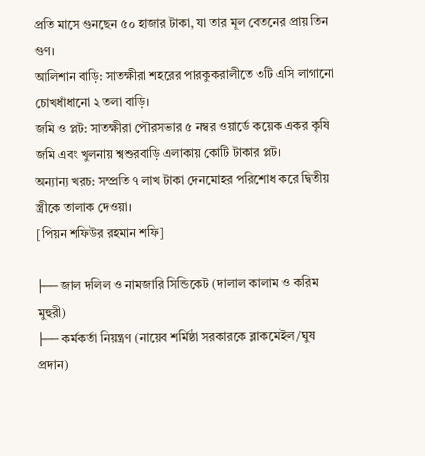প্রতি মাসে গুনছেন ৫০ হাজার টাকা, যা তার মূল বেতনের প্রায় তিন গুণ।
আলিশান বাড়ি: সাতক্ষীরা শহরের পারকুকরালীতে ৩টি এসি লাগানো চোখধাঁধানো ২ তলা বাড়ি।
জমি ও প্লট: সাতক্ষীরা পৌরসভার ৫ নম্বর ওয়ার্ডে কয়েক একর কৃষি জমি এবং খুলনায় শ্বশুরবাড়ি এলাকায় কোটি টাকার প্লট।
অন্যান্য খরচ: সম্প্রতি ৭ লাখ টাকা দেনমোহর পরিশোধ করে দ্বিতীয় স্ত্রীকে তালাক দেওয়া।
[পিয়ন শফিউর রহমান শফি]

├── জাল দলিল ও নামজারি সিন্ডিকেট (দালাল কালাম ও করিম মুহুরী)
├── কর্মকর্তা নিয়ন্ত্রণ (নায়েব শর্মিষ্ঠা সরকারকে ব্লাকমেইল/ঘুষ প্রদান)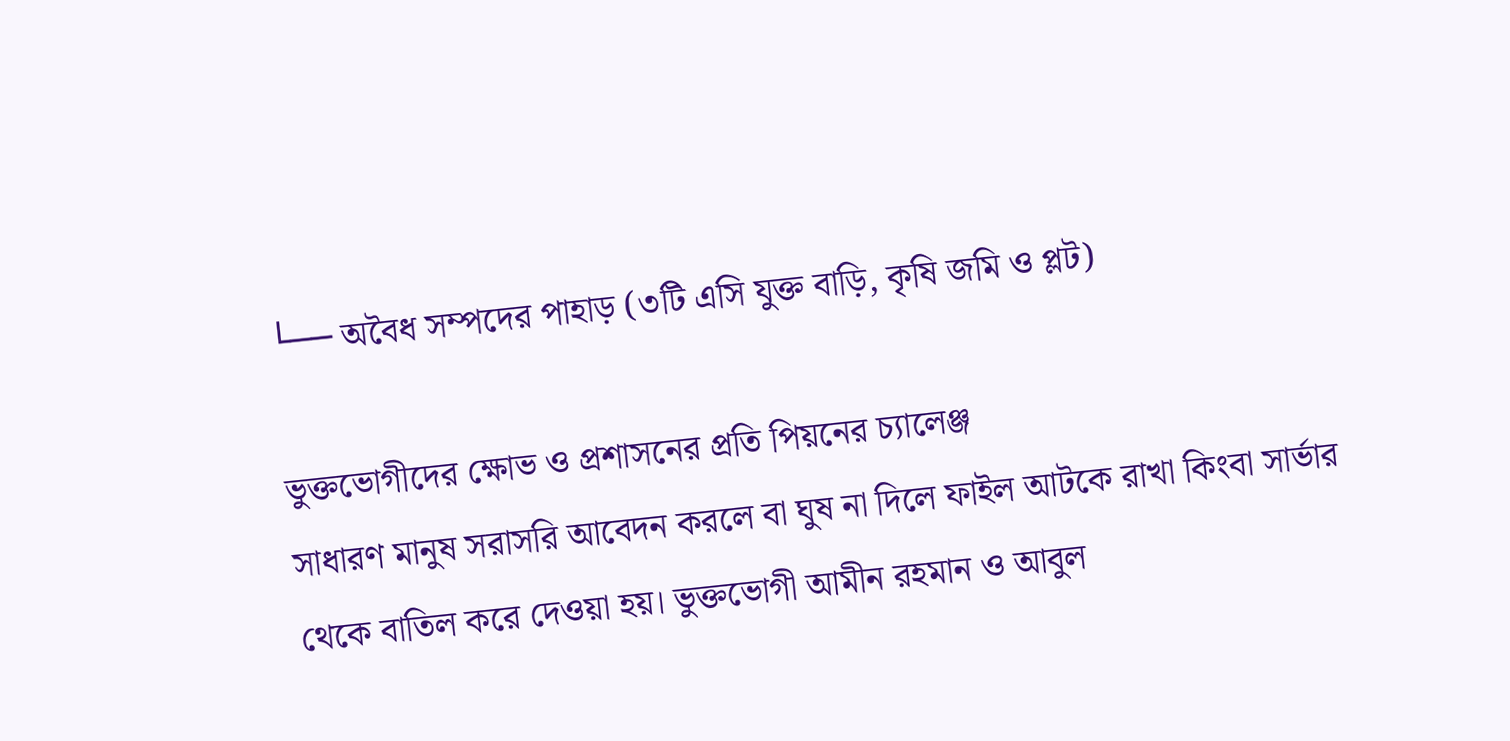└── অবৈধ সম্পদের পাহাড় (৩টি এসি যুক্ত বাড়ি, কৃষি জমি ও প্লট)

ভুক্তভোগীদের ক্ষোভ ও প্রশাসনের প্রতি পিয়নের চ্যালেঞ্জ
সাধারণ মানুষ সরাসরি আবেদন করলে বা ঘুষ না দিলে ফাইল আটকে রাখা কিংবা সার্ভার থেকে বাতিল করে দেওয়া হয়। ভুক্তভোগী আমীন রহমান ও আবুল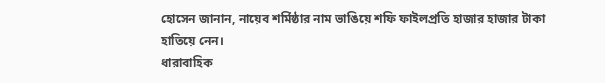হোসেন জানান, নায়েব শর্মিষ্ঠার নাম ভাঙিয়ে শফি ফাইলপ্রতি হাজার হাজার টাকা হাতিয়ে নেন।
ধারাবাহিক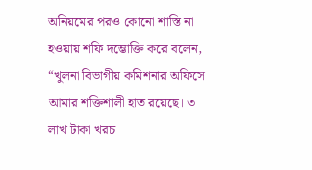অনিয়মের পরও কোনো শাস্তি না হওয়ায় শফি দম্ভোক্তি করে বলেন, “খুলনা বিভাগীয় কমিশনার অফিসে আমার শক্তিশালী হাত রয়েছে। ৩ লাখ টাকা খরচ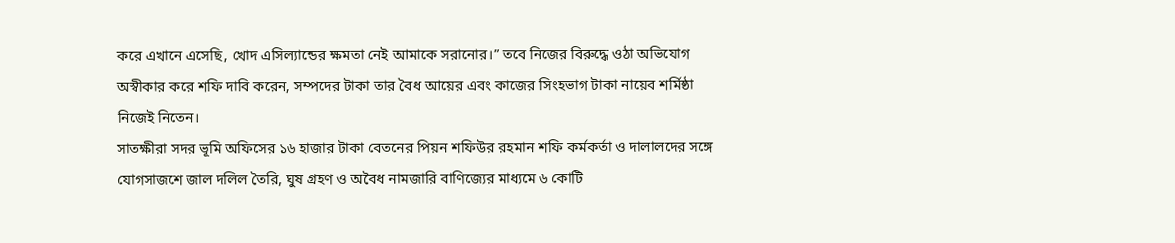করে এখানে এসেছি, খোদ এসিল্যান্ডের ক্ষমতা নেই আমাকে সরানোর।” তবে নিজের বিরুদ্ধে ওঠা অভিযোগ অস্বীকার করে শফি দাবি করেন, সম্পদের টাকা তার বৈধ আয়ের এবং কাজের সিংহভাগ টাকা নায়েব শর্মিষ্ঠা নিজেই নিতেন।
সাতক্ষীরা সদর ভূমি অফিসের ১৬ হাজার টাকা বেতনের পিয়ন শফিউর রহমান শফি কর্মকর্তা ও দালালদের সঙ্গে যোগসাজশে জাল দলিল তৈরি, ঘুষ গ্রহণ ও অবৈধ নামজারি বাণিজ্যের মাধ্যমে ৬ কোটি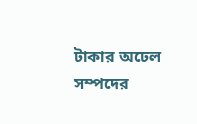টাকার অঢেল সম্পদের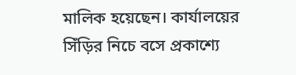মালিক হয়েছেন। কার্যালয়ের সিঁড়ির নিচে বসে প্রকাশ্যে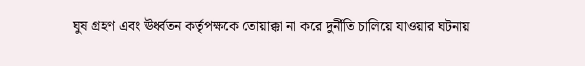ঘুষ গ্রহণ এবং ঊর্ধ্বতন কর্তৃপক্ষকে তোয়াক্কা না করে দুর্নীতি চালিয়ে যাওয়ার ঘটনায়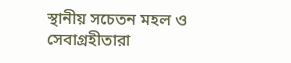স্থানীয় সচেতন মহল ও সেবাগ্রহীতারা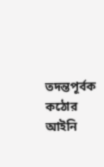তদন্তপূর্বক কঠোর আইনি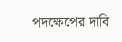পদক্ষেপের দাবি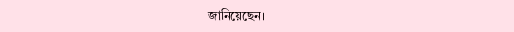জানিয়েছেন।